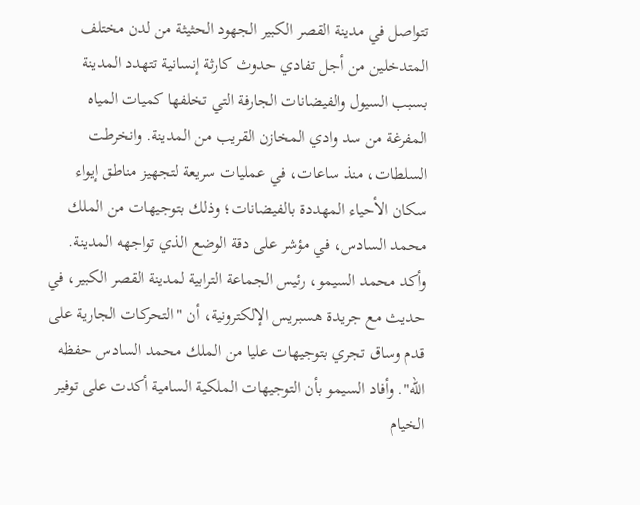تتواصل في مدينة القصر الكبير الجهود الحثيثة من لدن مختلف المتدخلين من أجل تفادي حدوث كارثة إنسانية تتهدد المدينة بسبب السيول والفيضانات الجارفة التي تخلفها كميات المياه المفرغة من سد وادي المخازن القريب من المدينة. وانخرطت السلطات، منذ ساعات، في عمليات سريعة لتجهيز مناطق إيواء سكان الأحياء المهددة بالفيضانات؛ وذلك بتوجيهات من الملك محمد السادس، في مؤشر على دقة الوضع الذي تواجهه المدينة. وأكد محمد السيمو، رئيس الجماعة الترابية لمدينة القصر الكبير، في حديث مع جريدة هسبريس الإلكترونية، أن "التحركات الجارية على قدم وساق تجري بتوجيهات عليا من الملك محمد السادس حفظه الله". وأفاد السيمو بأن التوجيهات الملكية السامية أكدت على توفير الخيام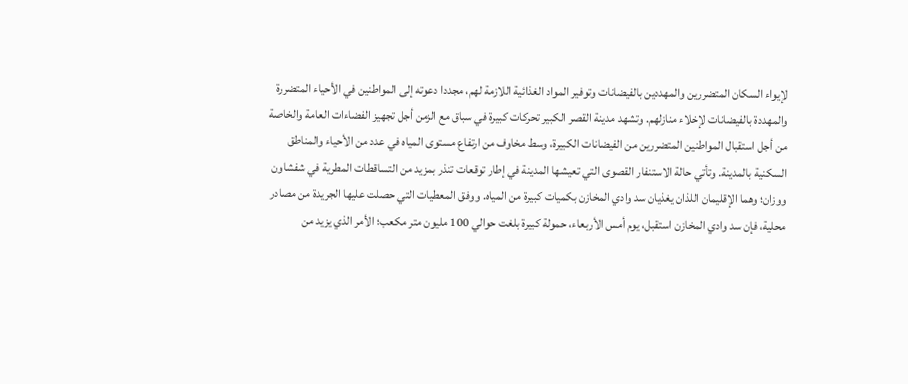لإيواء السكان المتضررين والمهددين بالفيضانات وتوفير المواد الغذائية اللازمة لهم، مجددا دعوته إلى المواطنين في الأحياء المتضررة والمهددة بالفيضانات لإخلاء منازلهم. وتشهد مدينة القصر الكبير تحركات كبيرة في سباق مع الزمن أجل تجهيز الفضاءات العامة والخاصة من أجل استقبال المواطنين المتضررين من الفيضانات الكبيرة، وسط مخاوف من ارتفاع مستوى المياه في عدد من الأحياء والمناطق السكنية بالمدينة. وتأتي حالة الاستنفار القصوى التي تعيشها المدينة في إطار توقعات تنذر بمزيد من التساقطات المطرية في شفشاون ووزان؛ وهما الإقليمان اللذان يغذيان سد وادي المخازن بكميات كبيرة من المياه. ووفق المعطيات التي حصلت عليها الجريدة من مصادر محلية، فإن سد وادي المخازن استقبل، يوم أمس الأربعاء، حمولة كبيرة بلغت حوالي 100 مليون متر مكعب؛ الأمر الذي يزيد من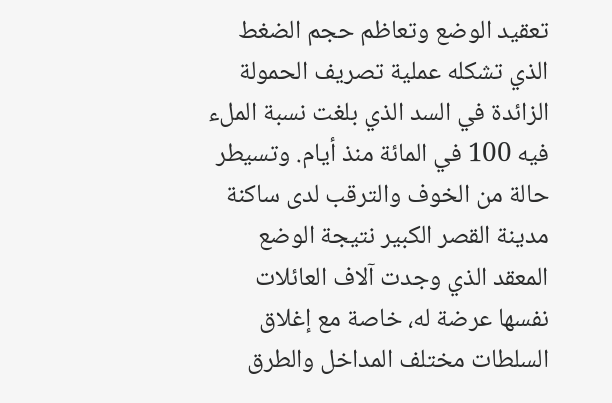تعقيد الوضع وتعاظم حجم الضغط الذي تشكله عملية تصريف الحمولة الزائدة في السد الذي بلغت نسبة الملء فيه 100 في المائة منذ أيام. وتسيطر حالة من الخوف والترقب لدى ساكنة مدينة القصر الكبير نتيجة الوضع المعقد الذي وجدت آلاف العائلات نفسها عرضة له، خاصة مع إغلاق السلطات مختلف المداخل والطرق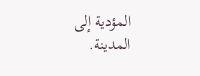المؤدية إلى المدينة.